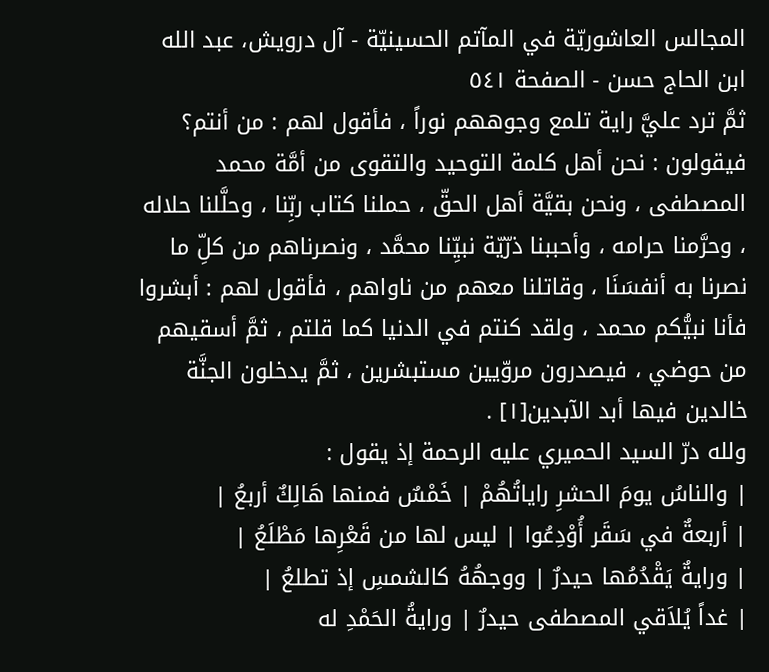المجالس العاشوريّة في المآتم الحسينيّة - آل درويش، عبد الله ابن الحاج حسن - الصفحة ٥٤١
ثمَّ ترد عليَّ راية تلمع وجوههم نوراً ، فأقول لهم : من أنتم؟ فيقولون : نحن أهل كلمة التوحيد والتقوى من أمَّة محمد المصطفى ، ونحن بقيَّة أهل الحقّ ، حملنا كتاب ربِّنا ، وحلَّلنا حلاله ، وحرَّمنا حرامه ، وأحببنا ذرّيّة نبيِّنا محمَّد ، ونصرناهم من كلِّ ما نصرنا به أنفسَنَا ، وقاتلنا معهم من ناواهم ، فأقول لهم : أبشروا فأنا نبيُّكم محمد ، ولقد كنتم في الدنيا كما قلتم ، ثمَّ أسقيهم من حوضي ، فيصدرون مروّيين مستبشرين ، ثمَّ يدخلون الجنَّة خالدين فيها أبد الآبدين[١] .
ولله درّ السيد الحميري عليه الرحمة إذ يقول :
| والناسُ يومَ الحشرِ راياتُهُمْ | خَمْسٌ فمنها هَالِكٌ أربعُ |
| أربعةٌ في سَقَر أُوْدِعُوا | ليس لها من قَعْرِها مَطْلَعُ |
| ورايةٌ يَقْدُمُها حيدرٌ | ووجهُهُ كالشمسِ إذ تطلعُ |
| غداً يُلاَقي المصطفى حيدرٌ | ورايةُ الحَمْدِ له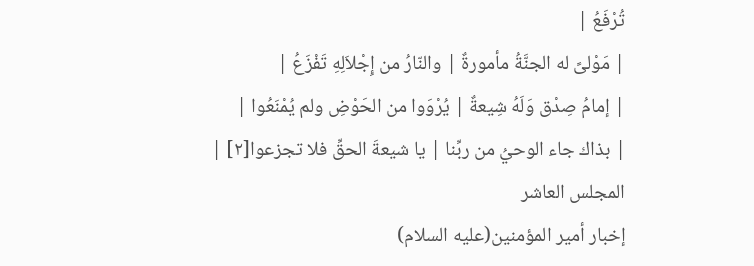تُرْفَعُ |
| مَوْلىً له الجنَّةُ مأمورةٌ | والنّارُ من إِجْلاَلِهِ تَفْزَعُ |
| إمامُ صِدْق وَلَهُ شِيعةٌ | يُرْوَوا من الحَوْضِ ولم يُمْنَعُوا |
| بذاك جاء الوحيُ من ربِّنا | يا شيعةَ الحقِّ فلا تجزعوا[٢] |
المجلس العاشر
إخبار أمير المؤمنين(عليه السلام)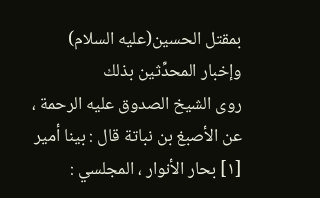بمقتل الحسين(عليه السلام)
وإخبار المحدِّثين بذلك
روى الشيخ الصدوق عليه الرحمة ، عن الأصبغ بن نباتة قال : بينا أمير
[١] بحار الأنوار ، المجلسي :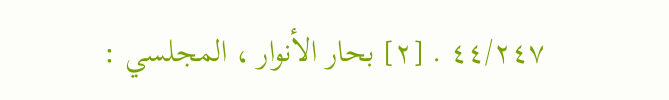٤٤/٢٤٧ . [٢] بحار الأنوار ، المجلسي :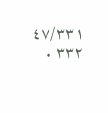٤٧/٣٣١ ٣٣٢ .